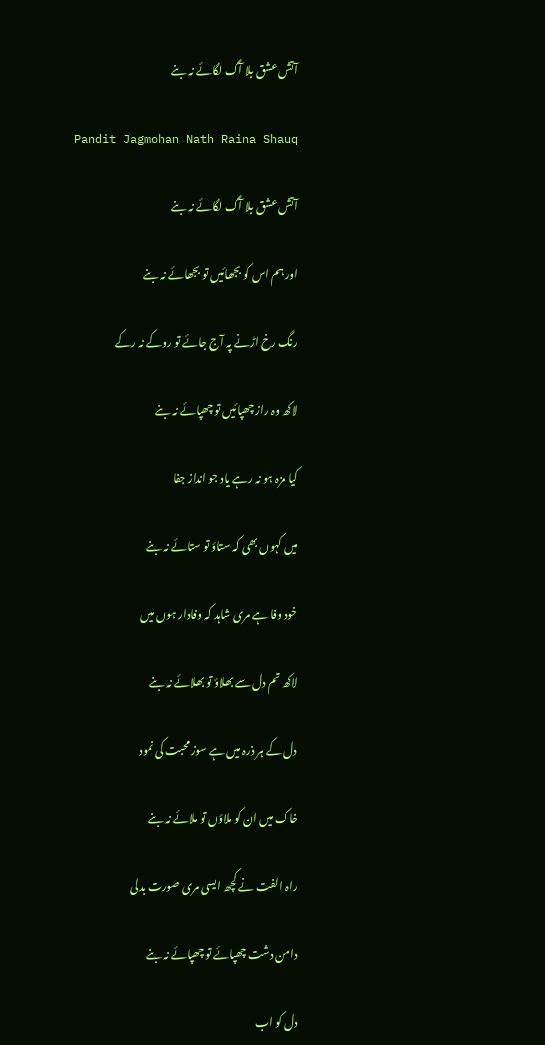آتش عشق بلا آگ لگائے نہ بنے

Pandit Jagmohan Nath Raina Shauq

آتش عشق بلا آگ لگائے نہ بنے

اور ہم اس کو بجھائیں تو بجھائے نہ بنے

رنگ رخ اڑنے پہ آج جائے تو روکے نہ رکے

لاکھ وہ راز چھپائیں تو چھپائے نہ بنے

کیا مزہ ہو نہ رہے یاد جو انداز جفا

میں کہوں بھی کہ ستاؤ تو ستائے نہ بنے

خود وفا ہے مری شاہد کہ وفادار ہوں میں

لاکھ تم دل سے بھلاؤ تو بھلائے نہ بنے

دل کے ہر ذرہ میں ہے سوز محبت کی نمود

خاک میں ان کو ملاؤں تو ملائے نہ بنے

راہ الفت نے کچھ ایسی مری صورت بدلی

دامن دشت چھپائے تو چھپائے نہ بنے

دل کو اب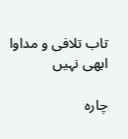تاب تلافی و مداوا ابھی نہیں

چارہ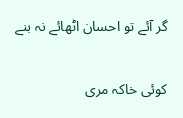گر آئے تو احسان اٹھائے نہ بنے

کوئی خاکہ مری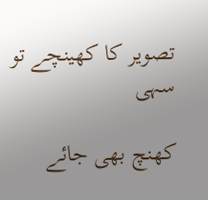تصویر کا کھینچے تو سہی

کھنچ بھی جائے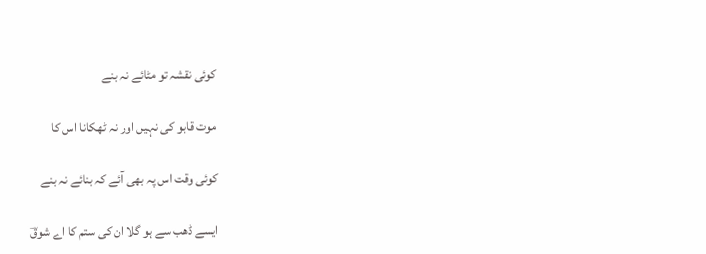کوئی نقشہ تو مٹائے نہ بنے

موت قابو کی نہیں اور نہ ٹھکانا اس کا

کوئی وقت اس پہ بھی آئے کہ بنائے نہ بنے

ایسے ڈھب سے ہو گلا ان کی ستم کا اے شوقؔ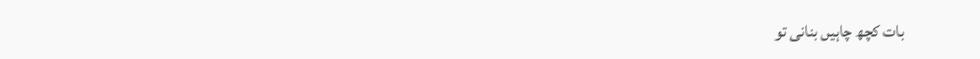بات کچھ چاہیں بنانی تو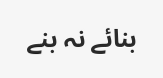بنائے نہ بنے